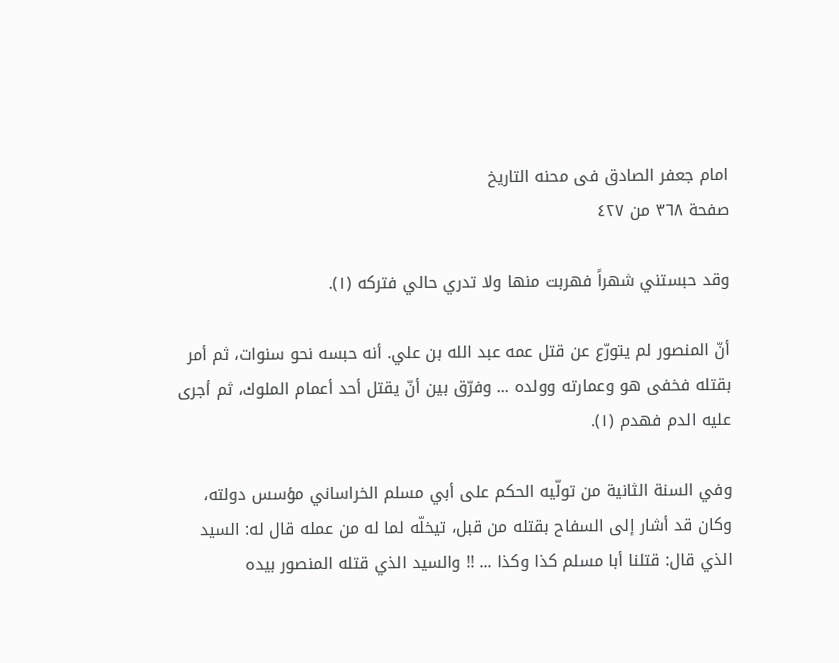امام جعفر الصادق فی محنه التاریخ
صفحة ٣٦٨ من ٤٢٧

وقد حبستني شهراً فهربت منها ولا تدري حالي فتركه (١).

أنّ المنصور لم يتورّع عن قتل عمه عبد الله بن علي. أنه حبسه نحو سنوات، ثم أمر بقتله فخفى هو وعمارته وولده ... وفرّق بين أنّ يقتل أحد أعمام الملوك، ثم أجرى عليه الدم فهدم (١).

وفي السنة الثانية من تولّيه الحكم على أبي مسلم الخراساني مؤسس دولته، وكان قد أشار إلى السفاح بقتله من قبل، تيخلّه لما له من عمله قال له: السيد الذي قال: قتلنا أبا مسلم كذا وكذا ... !! والسيد الذي قتله المنصور بيده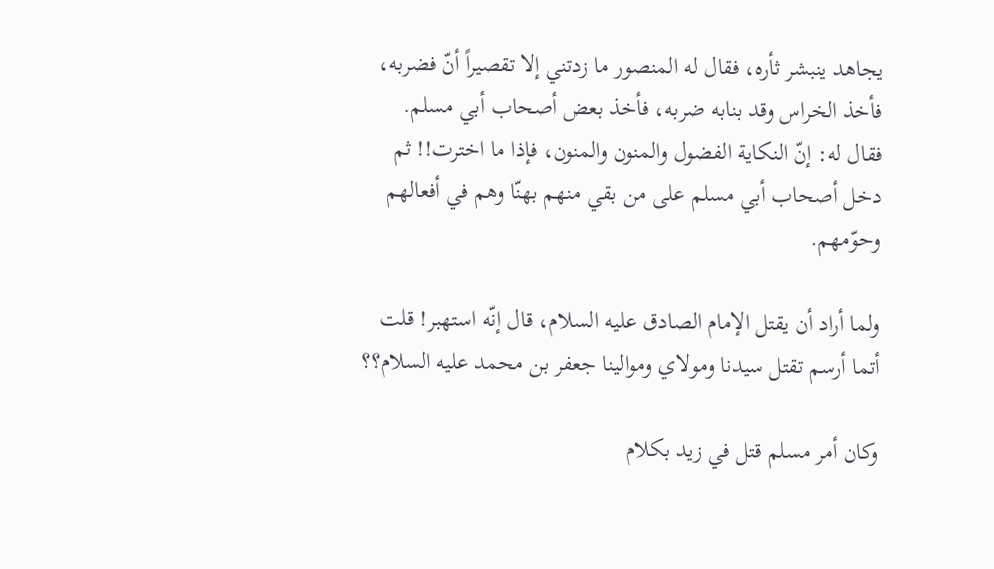يجاهد ينبشر ثأره، فقال له المنصور ما زدتني إلا تقصيراً أنّ فضربه، فأخذ الخراس وقد بنابه ضربه، فأخذ بعض أصحاب أبي مسلم. فقال له: إنّ النكاية الفضول والمنون والمنون، فإذا ما اخترت!! ثم دخل أصحاب أبي مسلم على من بقي منهم بهنّا وهم في أفعالهم وحوّمهم.

ولما أراد أن يقتل الإمام الصادق عليه السلام، قال إنّه استهبر! قلت أتما أرسم تقتل سيدنا ومولاي وموالينا جعفر بن محمد عليه السلام؟؟

وكان أمر مسلم قتل في زيد بكلام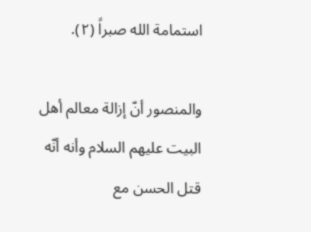استمامة الله صبراً (٢).

والمنصور أنّ إزالة معالم أهل البيت عليهم السلام وأنه أنّه قتل الحسن مع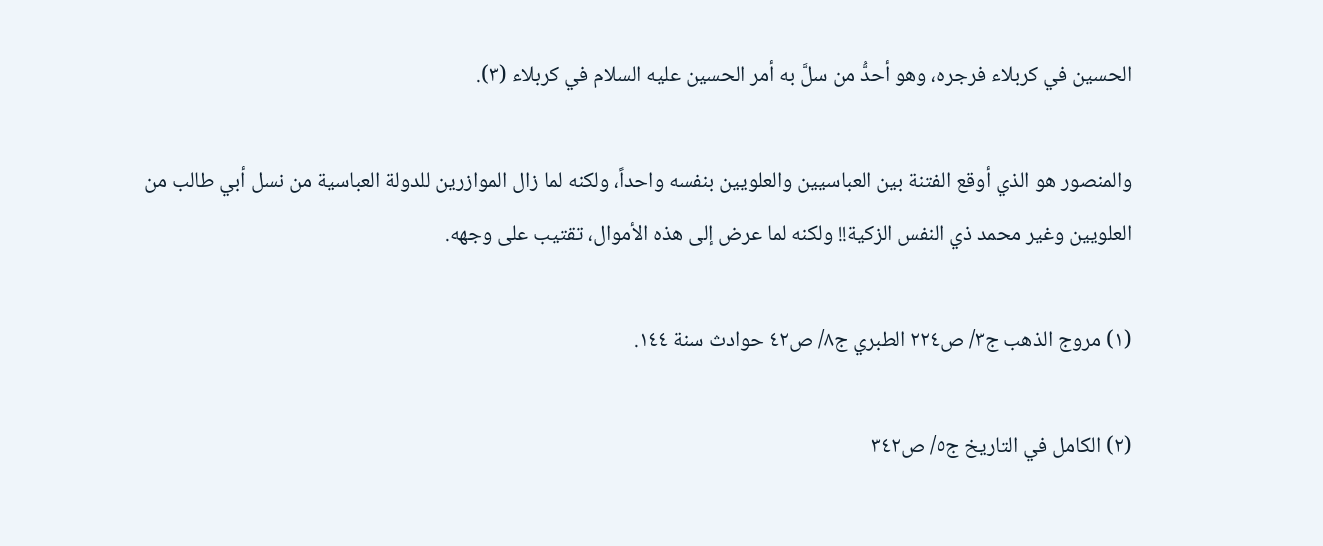الحسين في كربلاء فرجره، وهو أحدُّ من سلَّ به أمر الحسين عليه السلام في كربلاء (٣).

والمنصور هو الذي أوقع الفتنة بين العباسيين والعلويين بنفسه واحداً، ولكنه لما زال الموازرين للدولة العباسية من نسل أبي طالب من العلويين وغير محمد ذي النفس الزكية!! ولكنه لما عرض إلى هذه الأموال، تقتيب على وجهه.

(١) مروج الذهب ج٣/ ص٢٢٤ الطبري ج٨/ ص٤٢ حوادث سنة ١٤٤.

(٢) الكامل في التاريخ ج٥/ ص٣٤٢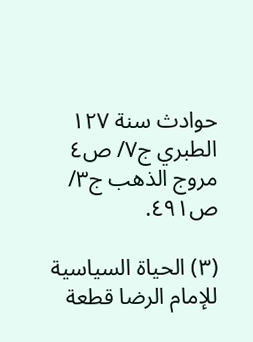حوادث سنة ١٢٧ الطبري ج٧/ ص٤ مروج الذهب ج٣/ ص٤٩١.

(٣) الحياة السياسية للإمام الرضا قطعة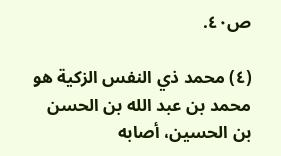ص٤٠.

(٤) محمد ذي النفس الزكية هو محمد بن عبد الله بن الحسن بن الحسين، أصابه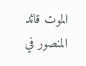الموت قائد المنصور في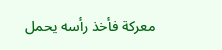معركة فأخذ رأسه يحمل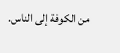من الكوفة إلى الناس.